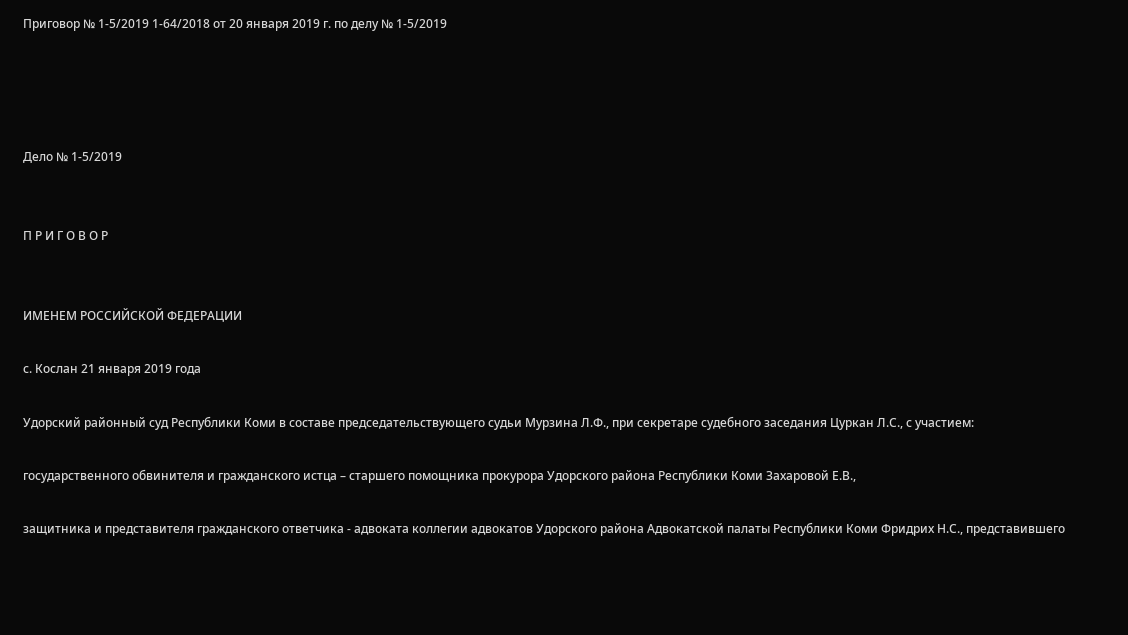Приговор № 1-5/2019 1-64/2018 от 20 января 2019 г. по делу № 1-5/2019




Дело № 1-5/2019


П Р И Г О В О Р


ИМЕНЕМ РОССИЙСКОЙ ФЕДЕРАЦИИ

с. Кослан 21 января 2019 года

Удорский районный суд Республики Коми в составе председательствующего судьи Мурзина Л.Ф., при секретаре судебного заседания Цуркан Л.С., с участием:

государственного обвинителя и гражданского истца – старшего помощника прокурора Удорского района Республики Коми Захаровой Е.В.,

защитника и представителя гражданского ответчика - адвоката коллегии адвокатов Удорского района Адвокатской палаты Республики Коми Фридрих Н.С., представившего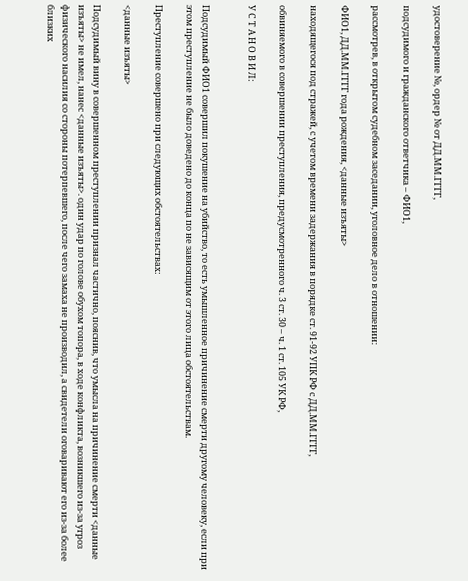удостоверение №, ордер № от ДД.ММ.ГГГГ,

подсудимого и гражданского ответчика – ФИО1,

рассмотрев, в открытом судебном заседании, уголовное дело в отношении:

ФИО1, ДД.ММ.ГГГГ года рождения, <данные изъяты>

находящегося под стражей, с учетом времени задержания в порядке ст. 91-92 УПК РФ с ДД.ММ.ГГГГ,

обвиняемого в совершении преступления, предусмотренного ч. 3 ст. 30 – ч. 1 ст. 105 УК РФ,

У С Т А Н О В И Л:


Подсудимый ФИО1 совершил покушение на убийство, то есть умышленное причинение смерти другому человеку, если при этом преступление не было доведено до конца по не зависящим от этого лица обстоятельствам.

Преступление совершено при следующих обстоятельствах:

<данные изъяты>

Подсудимый вину в совершенном преступлении признал частично, пояснив, что умысла на причинение смерти <данные изъяты> не имел, нанес <данные изъяты>. один удар по голове обухом топора, в ходе конфликта, возникшего из-за угроз физического насилия со стороны потерпевшего, после чего замаха не производил, а свидетели оговаривают его из-за более близких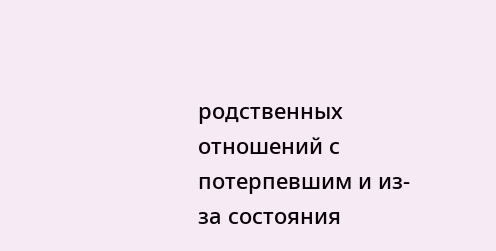родственных отношений с потерпевшим и из-за состояния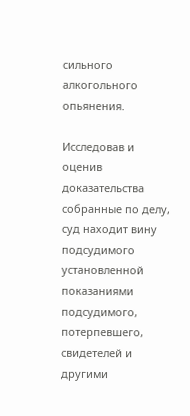сильного алкогольного опьянения.

Исследовав и оценив доказательства собранные по делу, суд находит вину подсудимого установленной показаниями подсудимого, потерпевшего, свидетелей и другими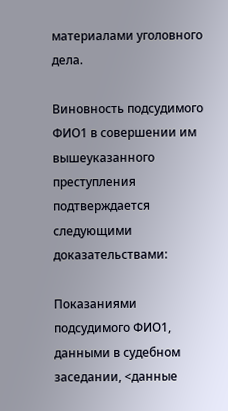материалами уголовного дела.

Виновность подсудимого ФИО1 в совершении им вышеуказанного преступления подтверждается следующими доказательствами:

Показаниями подсудимого ФИО1, данными в судебном заседании, <данные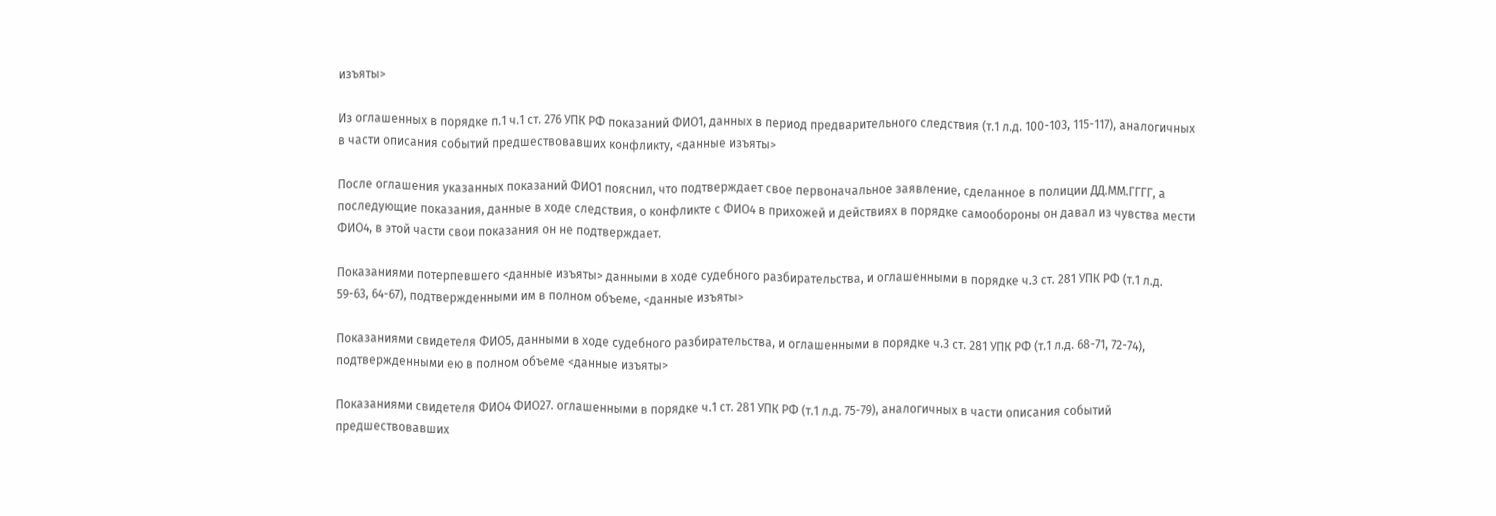изъяты>

Из оглашенных в порядке п.1 ч.1 ст. 276 УПК РФ показаний ФИО1, данных в период предварительного следствия (т.1 л.д. 100-103, 115-117), аналогичных в части описания событий предшествовавших конфликту, <данные изъяты>

После оглашения указанных показаний ФИО1 пояснил, что подтверждает свое первоначальное заявление, сделанное в полиции ДД.ММ.ГГГГ, а последующие показания, данные в ходе следствия, о конфликте с ФИО4 в прихожей и действиях в порядке самообороны он давал из чувства мести ФИО4, в этой части свои показания он не подтверждает.

Показаниями потерпевшего <данные изъяты> данными в ходе судебного разбирательства, и оглашенными в порядке ч.3 ст. 281 УПК РФ (т.1 л.д. 59-63, 64-67), подтвержденными им в полном объеме, <данные изъяты>

Показаниями свидетеля ФИО5, данными в ходе судебного разбирательства, и оглашенными в порядке ч.3 ст. 281 УПК РФ (т.1 л.д. 68-71, 72-74), подтвержденными ею в полном объеме <данные изъяты>

Показаниями свидетеля ФИО4 ФИО27. оглашенными в порядке ч.1 ст. 281 УПК РФ (т.1 л.д. 75-79), аналогичных в части описания событий предшествовавших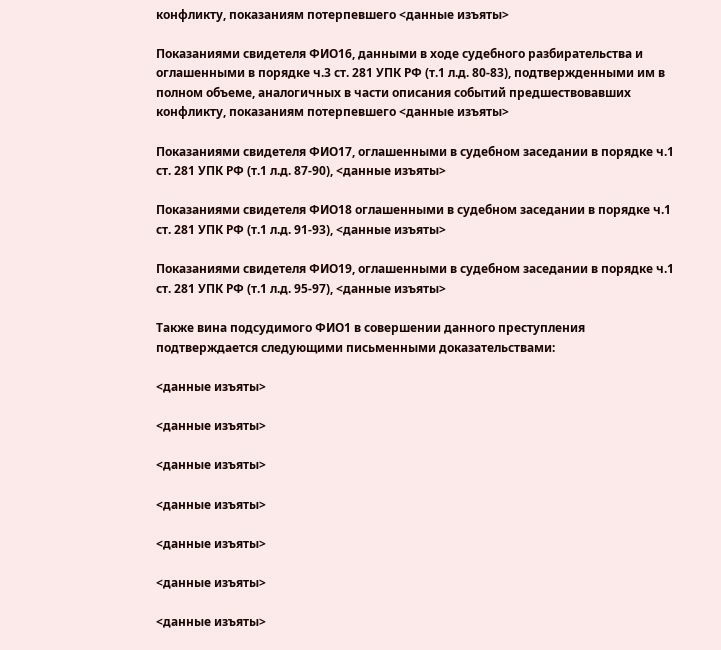конфликту, показаниям потерпевшего <данные изъяты>

Показаниями свидетеля ФИО16, данными в ходе судебного разбирательства и оглашенными в порядке ч.3 ст. 281 УПК РФ (т.1 л.д. 80-83), подтвержденными им в полном объеме, аналогичных в части описания событий предшествовавших конфликту, показаниям потерпевшего <данные изъяты>

Показаниями свидетеля ФИО17, оглашенными в судебном заседании в порядке ч.1 ст. 281 УПК РФ (т.1 л.д. 87-90), <данные изъяты>

Показаниями свидетеля ФИО18 оглашенными в судебном заседании в порядке ч.1 ст. 281 УПК РФ (т.1 л.д. 91-93), <данные изъяты>

Показаниями свидетеля ФИО19, оглашенными в судебном заседании в порядке ч.1 ст. 281 УПК РФ (т.1 л.д. 95-97), <данные изъяты>

Также вина подсудимого ФИО1 в совершении данного преступления подтверждается следующими письменными доказательствами:

<данные изъяты>

<данные изъяты>

<данные изъяты>

<данные изъяты>

<данные изъяты>

<данные изъяты>

<данные изъяты>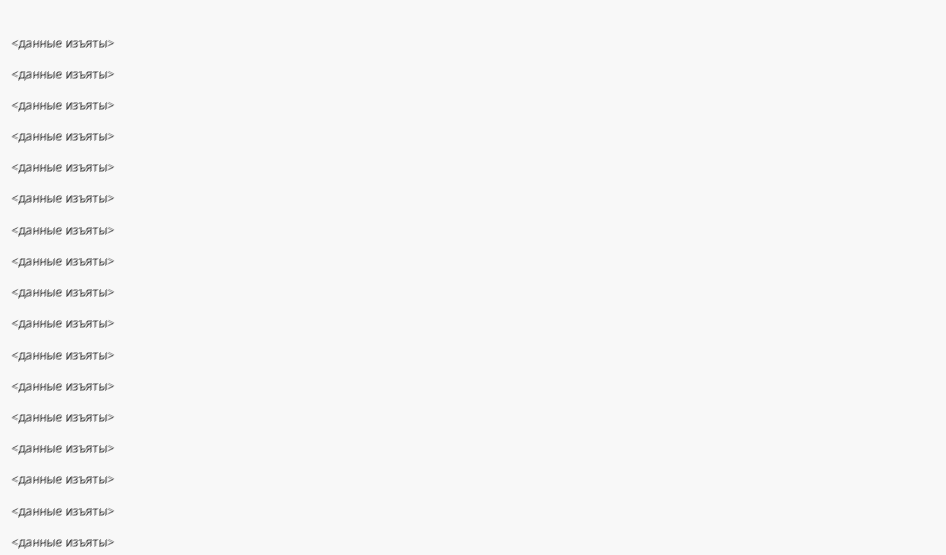<данные изъяты>

<данные изъяты>

<данные изъяты>

<данные изъяты>

<данные изъяты>

<данные изъяты>

<данные изъяты>

<данные изъяты>

<данные изъяты>

<данные изъяты>

<данные изъяты>

<данные изъяты>

<данные изъяты>

<данные изъяты>

<данные изъяты>

<данные изъяты>

<данные изъяты>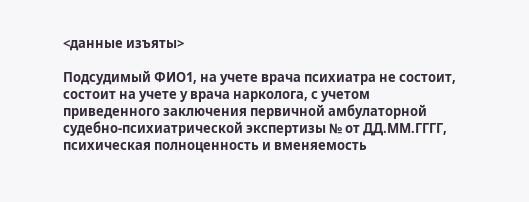<данные изъяты>

Подсудимый ФИО1, на учете врача психиатра не состоит, состоит на учете у врача нарколога, с учетом приведенного заключения первичной амбулаторной судебно-психиатрической экспертизы № от ДД.ММ.ГГГГ, психическая полноценность и вменяемость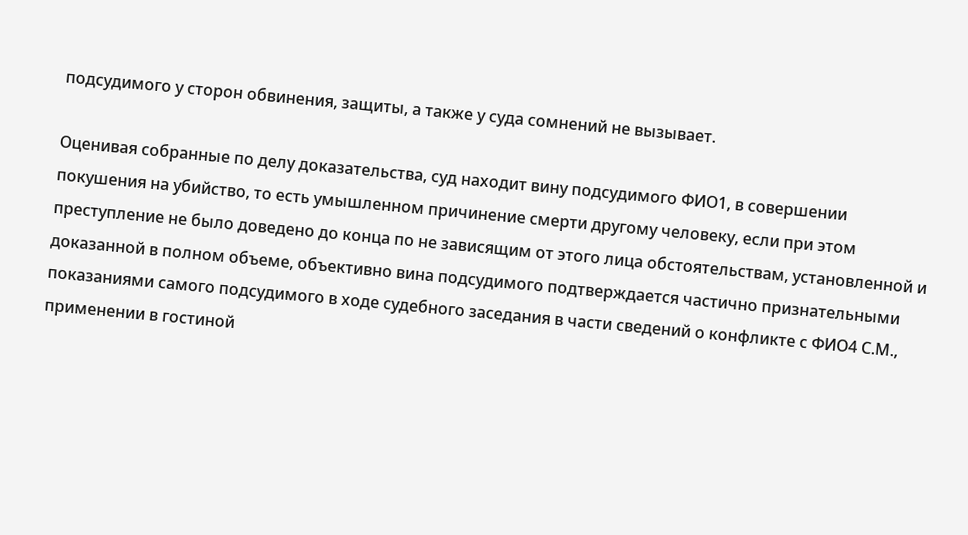подсудимого у сторон обвинения, защиты, а также у суда сомнений не вызывает.

Оценивая собранные по делу доказательства, суд находит вину подсудимого ФИО1, в совершении покушения на убийство, то есть умышленном причинение смерти другому человеку, если при этом преступление не было доведено до конца по не зависящим от этого лица обстоятельствам, установленной и доказанной в полном объеме, объективно вина подсудимого подтверждается частично признательными показаниями самого подсудимого в ходе судебного заседания в части сведений о конфликте с ФИО4 С.М., применении в гостиной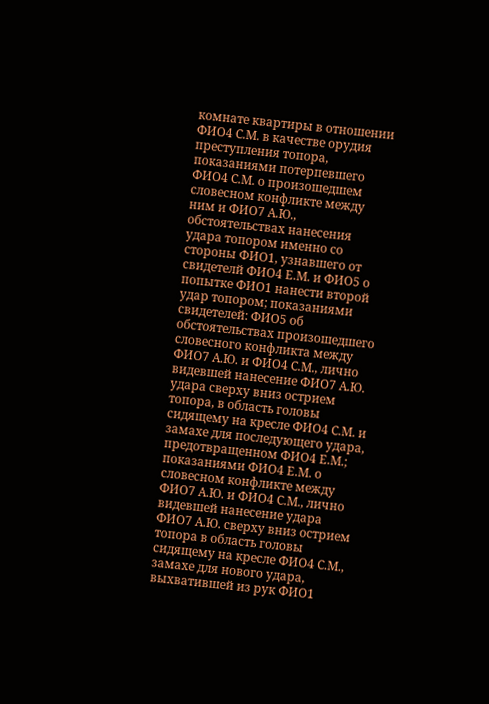комнате квартиры в отношении ФИО4 С.М. в качестве орудия преступления топора, показаниями потерпевшего ФИО4 С.М. о произошедшем словесном конфликте между ним и ФИО7 А.Ю., обстоятельствах нанесения удара топором именно со стороны ФИО1, узнавшего от свидетелй ФИО4 Е.М. и ФИО5 о попытке ФИО1 нанести второй удар топором; показаниями свидетелей: ФИО5 об обстоятельствах произошедшего словесного конфликта между ФИО7 А.Ю. и ФИО4 С.М., лично видевшей нанесение ФИО7 А.Ю. удара сверху вниз острием топора, в область головы сидящему на кресле ФИО4 С.М. и замахе для последующего удара, предотвращенном ФИО4 Е.М.; показаниями ФИО4 Е.М. о словесном конфликте между ФИО7 А.Ю. и ФИО4 С.М., лично видевшей нанесение удара ФИО7 А.Ю. сверху вниз острием топора в область головы сидящему на кресле ФИО4 С.М., замахе для нового удара, выхватившей из рук ФИО1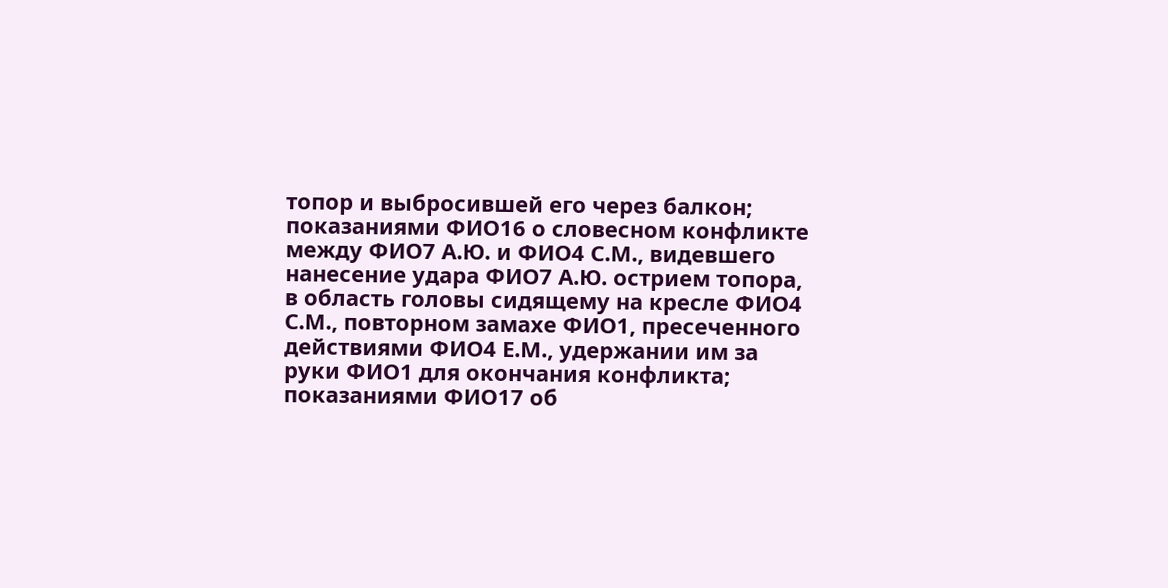топор и выбросившей его через балкон; показаниями ФИО16 о словесном конфликте между ФИО7 А.Ю. и ФИО4 С.М., видевшего нанесение удара ФИО7 А.Ю. острием топора, в область головы сидящему на кресле ФИО4 С.М., повторном замахе ФИО1, пресеченного действиями ФИО4 Е.М., удержании им за руки ФИО1 для окончания конфликта; показаниями ФИО17 об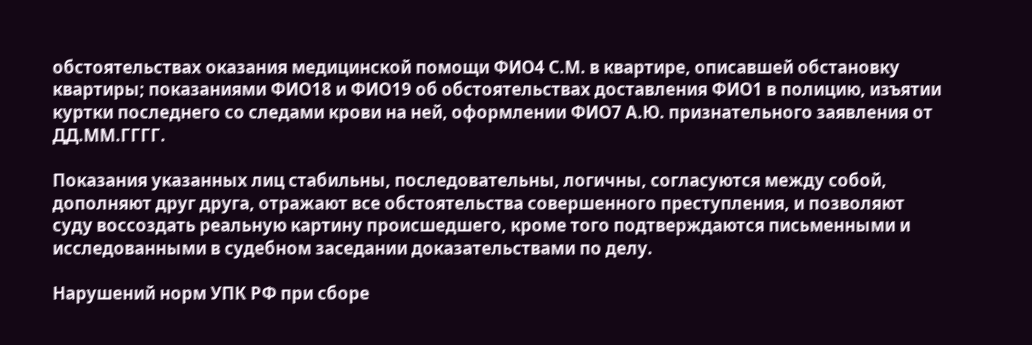обстоятельствах оказания медицинской помощи ФИО4 С.М. в квартире, описавшей обстановку квартиры; показаниями ФИО18 и ФИО19 об обстоятельствах доставления ФИО1 в полицию, изъятии куртки последнего со следами крови на ней, оформлении ФИО7 А.Ю. признательного заявления от ДД.ММ.ГГГГ.

Показания указанных лиц стабильны, последовательны, логичны, согласуются между собой, дополняют друг друга, отражают все обстоятельства совершенного преступления, и позволяют суду воссоздать реальную картину происшедшего, кроме того подтверждаются письменными и исследованными в судебном заседании доказательствами по делу.

Нарушений норм УПК РФ при сборе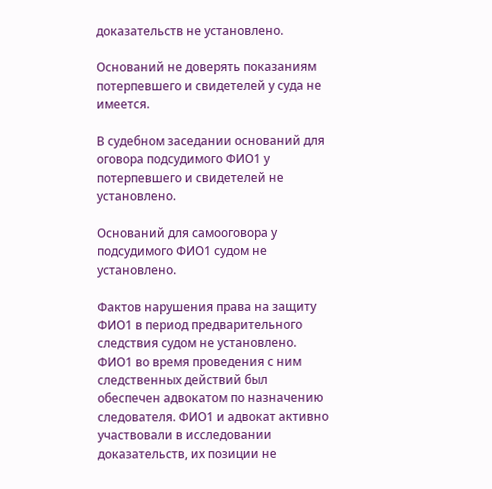доказательств не установлено.

Оснований не доверять показаниям потерпевшего и свидетелей у суда не имеется.

В судебном заседании оснований для оговора подсудимого ФИО1 у потерпевшего и свидетелей не установлено.

Оснований для самооговора у подсудимого ФИО1 судом не установлено.

Фактов нарушения права на защиту ФИО1 в период предварительного следствия судом не установлено. ФИО1 во время проведения с ним следственных действий был обеспечен адвокатом по назначению следователя. ФИО1 и адвокат активно участвовали в исследовании доказательств, их позиции не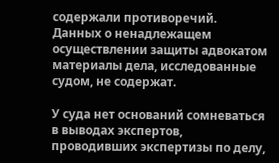содержали противоречий. Данных о ненадлежащем осуществлении защиты адвокатом материалы дела, исследованные судом, не содержат.

У суда нет оснований сомневаться в выводах экспертов, проводивших экспертизы по делу,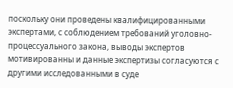поскольку они проведены квалифицированными экспертами, с соблюдением требований уголовно-процессуального закона, выводы экспертов мотивированны и данные экспертизы согласуются с другими исследованными в суде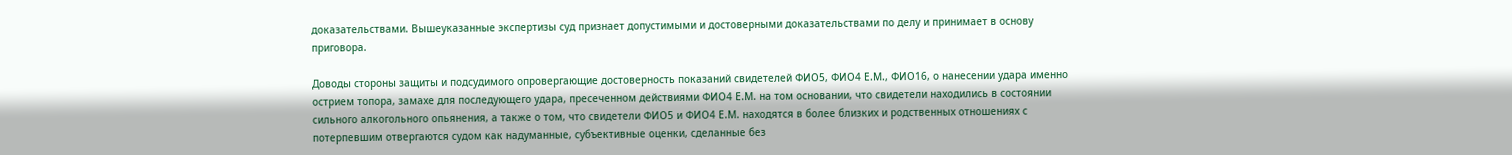доказательствами. Вышеуказанные экспертизы суд признает допустимыми и достоверными доказательствами по делу и принимает в основу приговора.

Доводы стороны защиты и подсудимого опровергающие достоверность показаний свидетелей ФИО5, ФИО4 Е.М., ФИО16, о нанесении удара именно острием топора, замахе для последующего удара, пресеченном действиями ФИО4 Е.М. на том основании, что свидетели находились в состоянии сильного алкогольного опьянения, а также о том, что свидетели ФИО5 и ФИО4 Е.М. находятся в более близких и родственных отношениях с потерпевшим отвергаются судом как надуманные, субъективные оценки, сделанные без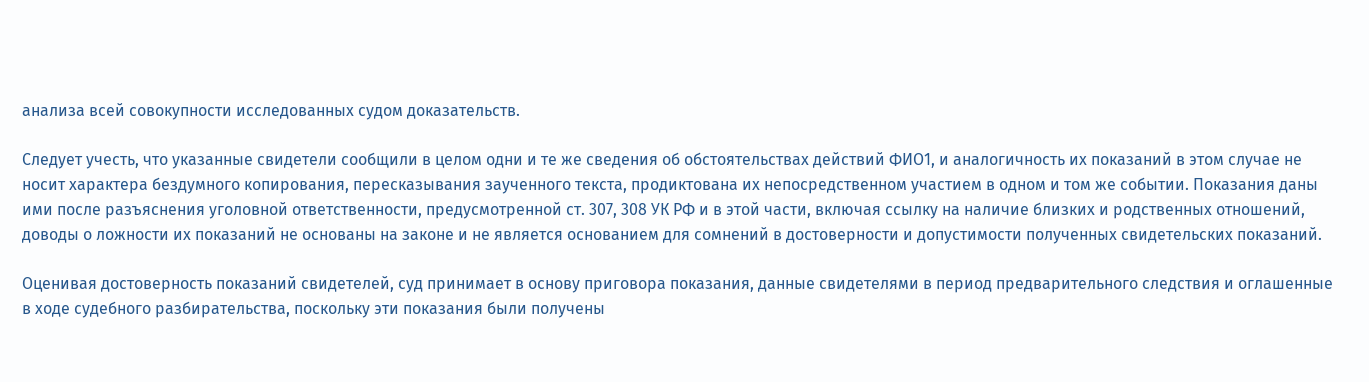анализа всей совокупности исследованных судом доказательств.

Следует учесть, что указанные свидетели сообщили в целом одни и те же сведения об обстоятельствах действий ФИО1, и аналогичность их показаний в этом случае не носит характера бездумного копирования, пересказывания заученного текста, продиктована их непосредственном участием в одном и том же событии. Показания даны ими после разъяснения уголовной ответственности, предусмотренной ст. 307, 308 УК РФ и в этой части, включая ссылку на наличие близких и родственных отношений, доводы о ложности их показаний не основаны на законе и не является основанием для сомнений в достоверности и допустимости полученных свидетельских показаний.

Оценивая достоверность показаний свидетелей, суд принимает в основу приговора показания, данные свидетелями в период предварительного следствия и оглашенные в ходе судебного разбирательства, поскольку эти показания были получены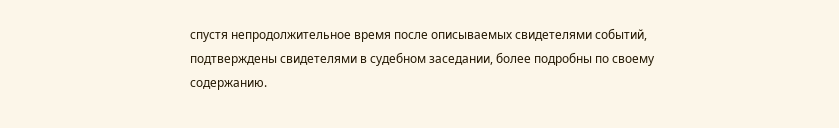спустя непродолжительное время после описываемых свидетелями событий, подтверждены свидетелями в судебном заседании, более подробны по своему содержанию.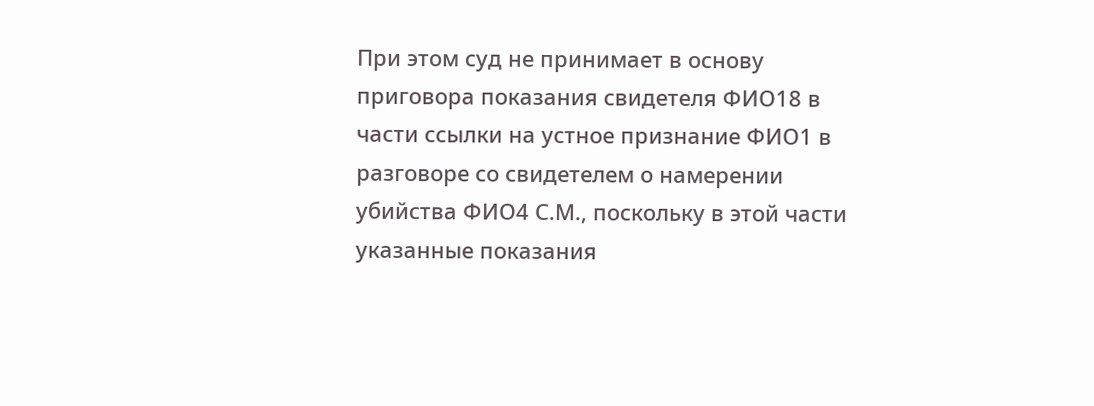При этом суд не принимает в основу приговора показания свидетеля ФИО18 в части ссылки на устное признание ФИО1 в разговоре со свидетелем о намерении убийства ФИО4 С.М., поскольку в этой части указанные показания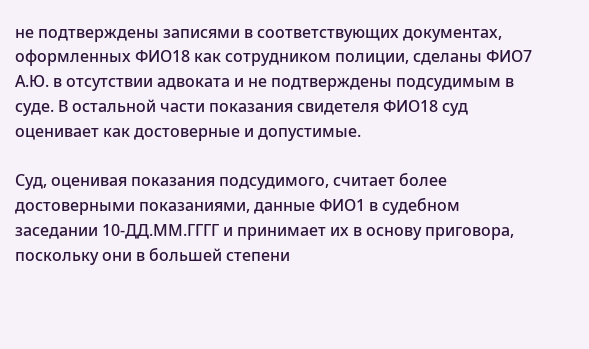не подтверждены записями в соответствующих документах, оформленных ФИО18 как сотрудником полиции, сделаны ФИО7 А.Ю. в отсутствии адвоката и не подтверждены подсудимым в суде. В остальной части показания свидетеля ФИО18 суд оценивает как достоверные и допустимые.

Суд, оценивая показания подсудимого, считает более достоверными показаниями, данные ФИО1 в судебном заседании 10-ДД.ММ.ГГГГ и принимает их в основу приговора, поскольку они в большей степени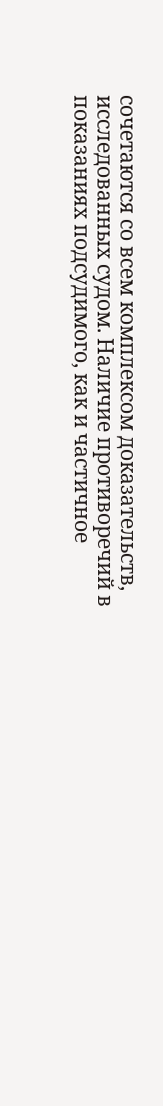сочетаются со всем комплексом доказательств, исследованных судом. Наличие противоречий в показаниях подсудимого, как и частичное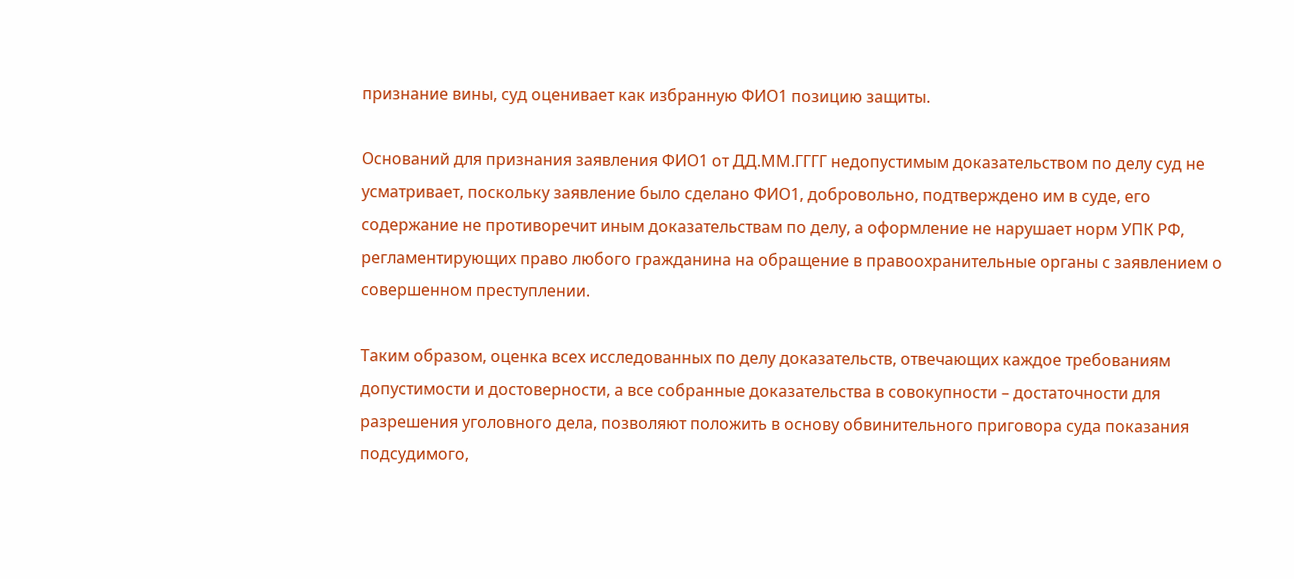признание вины, суд оценивает как избранную ФИО1 позицию защиты.

Оснований для признания заявления ФИО1 от ДД.ММ.ГГГГ недопустимым доказательством по делу суд не усматривает, поскольку заявление было сделано ФИО1, добровольно, подтверждено им в суде, его содержание не противоречит иным доказательствам по делу, а оформление не нарушает норм УПК РФ, регламентирующих право любого гражданина на обращение в правоохранительные органы с заявлением о совершенном преступлении.

Таким образом, оценка всех исследованных по делу доказательств, отвечающих каждое требованиям допустимости и достоверности, а все собранные доказательства в совокупности – достаточности для разрешения уголовного дела, позволяют положить в основу обвинительного приговора суда показания подсудимого,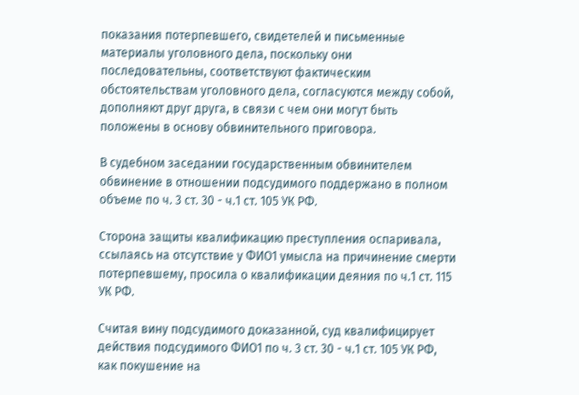показания потерпевшего, свидетелей и письменные материалы уголовного дела, поскольку они последовательны, соответствуют фактическим обстоятельствам уголовного дела, согласуются между собой, дополняют друг друга, в связи с чем они могут быть положены в основу обвинительного приговора.

В судебном заседании государственным обвинителем обвинение в отношении подсудимого поддержано в полном объеме по ч. 3 ст. 30 - ч.1 ст. 105 УК РФ.

Сторона защиты квалификацию преступления оспаривала, ссылаясь на отсутствие у ФИО1 умысла на причинение смерти потерпевшему, просила о квалификации деяния по ч.1 ст. 115 УК РФ.

Считая вину подсудимого доказанной, суд квалифицирует действия подсудимого ФИО1 по ч. 3 ст. 30 - ч.1 ст. 105 УК РФ, как покушение на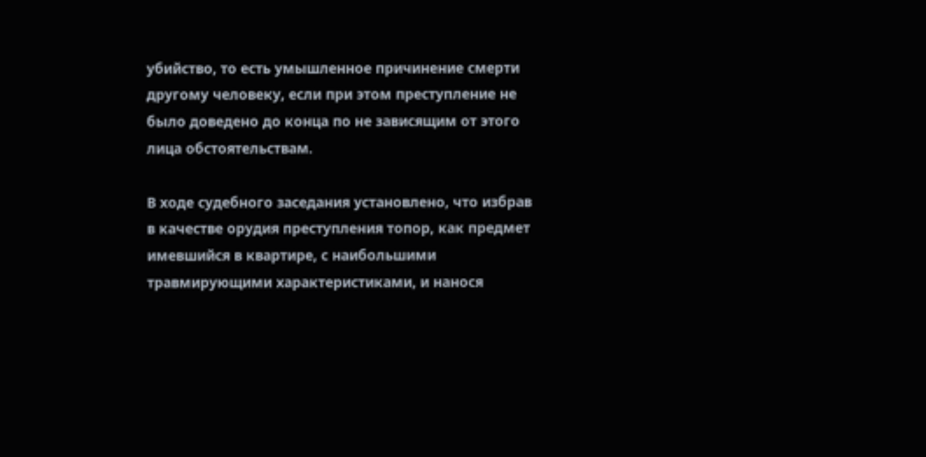убийство, то есть умышленное причинение смерти другому человеку, если при этом преступление не было доведено до конца по не зависящим от этого лица обстоятельствам.

В ходе судебного заседания установлено, что избрав в качестве орудия преступления топор, как предмет имевшийся в квартире, с наибольшими травмирующими характеристиками, и нанося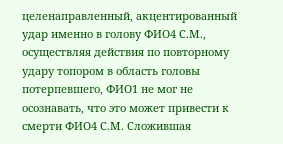целенаправленный, акцентированный удар именно в голову ФИО4 С.М., осуществляя действия по повторному удару топором в область головы потерпевшего, ФИО1 не мог не осознавать, что это может привести к смерти ФИО4 С.М. Сложившая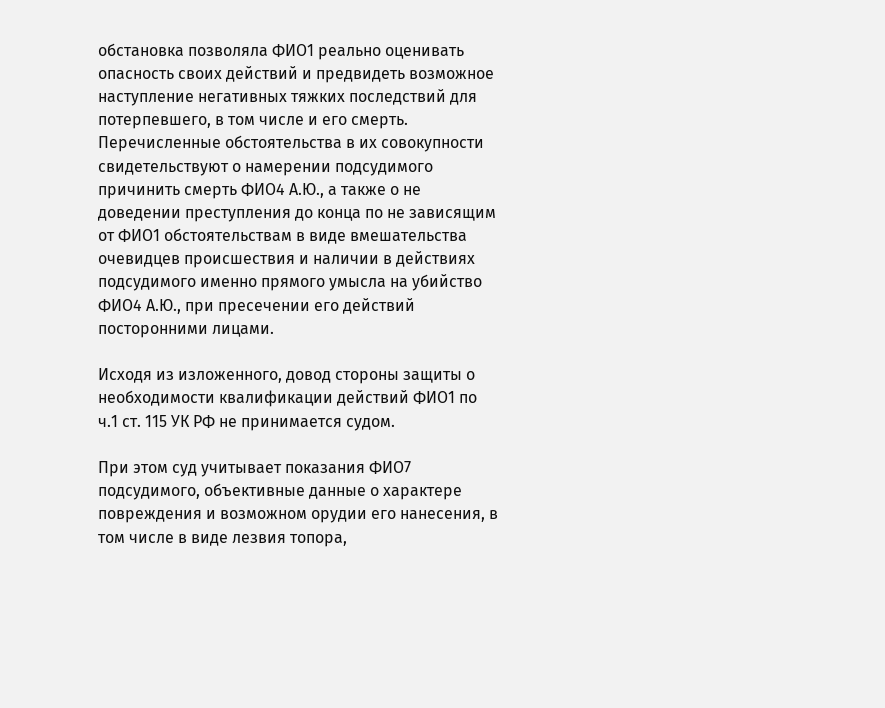обстановка позволяла ФИО1 реально оценивать опасность своих действий и предвидеть возможное наступление негативных тяжких последствий для потерпевшего, в том числе и его смерть. Перечисленные обстоятельства в их совокупности свидетельствуют о намерении подсудимого причинить смерть ФИО4 А.Ю., а также о не доведении преступления до конца по не зависящим от ФИО1 обстоятельствам в виде вмешательства очевидцев происшествия и наличии в действиях подсудимого именно прямого умысла на убийство ФИО4 А.Ю., при пресечении его действий посторонними лицами.

Исходя из изложенного, довод стороны защиты о необходимости квалификации действий ФИО1 по ч.1 ст. 115 УК РФ не принимается судом.

При этом суд учитывает показания ФИО7 подсудимого, объективные данные о характере повреждения и возможном орудии его нанесения, в том числе в виде лезвия топора,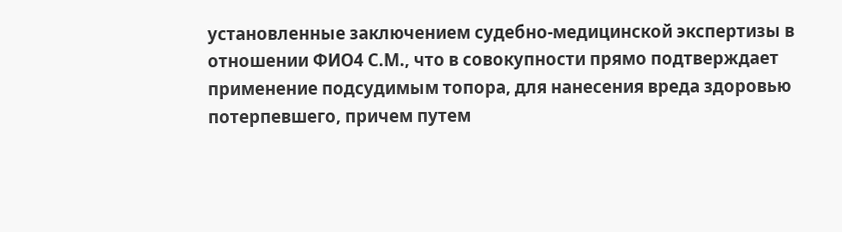установленные заключением судебно-медицинской экспертизы в отношении ФИО4 С.М., что в совокупности прямо подтверждает применение подсудимым топора, для нанесения вреда здоровью потерпевшего, причем путем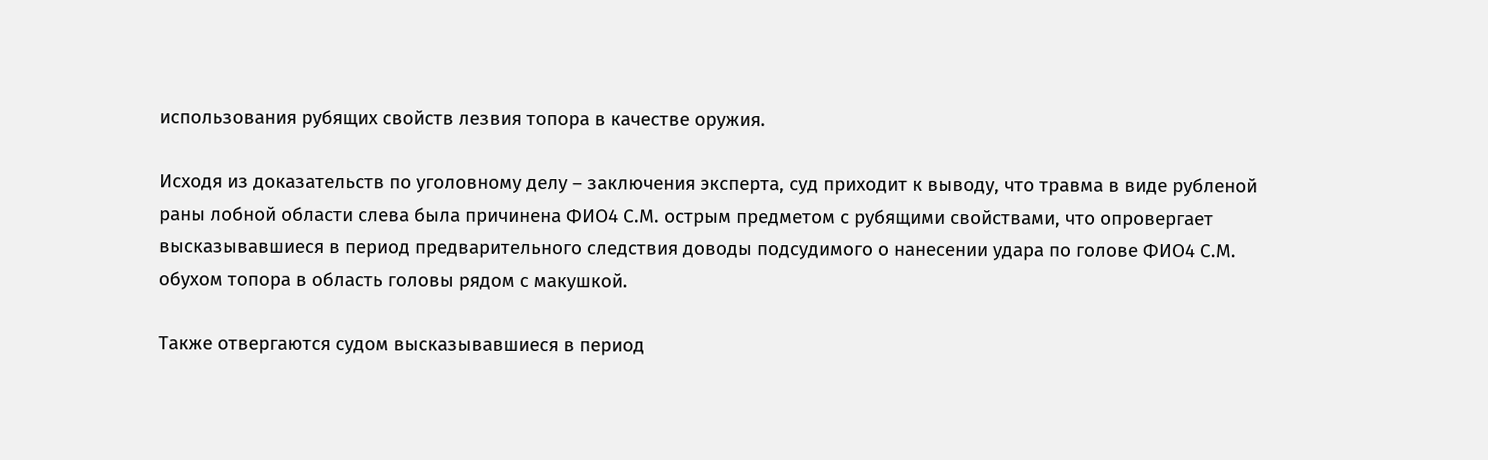использования рубящих свойств лезвия топора в качестве оружия.

Исходя из доказательств по уголовному делу – заключения эксперта, суд приходит к выводу, что травма в виде рубленой раны лобной области слева была причинена ФИО4 С.М. острым предметом с рубящими свойствами, что опровергает высказывавшиеся в период предварительного следствия доводы подсудимого о нанесении удара по голове ФИО4 С.М. обухом топора в область головы рядом с макушкой.

Также отвергаются судом высказывавшиеся в период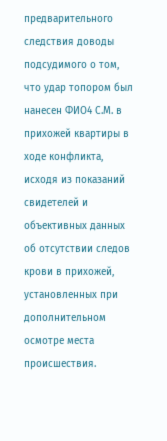предварительного следствия доводы подсудимого о том, что удар топором был нанесен ФИО4 С.М. в прихожей квартиры в ходе конфликта, исходя из показаний свидетелей и объективных данных об отсутствии следов крови в прихожей, установленных при дополнительном осмотре места происшествия.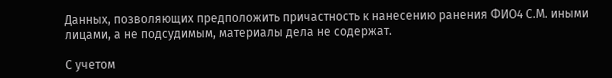Данных, позволяющих предположить причастность к нанесению ранения ФИО4 С.М. иными лицами, а не подсудимым, материалы дела не содержат.

С учетом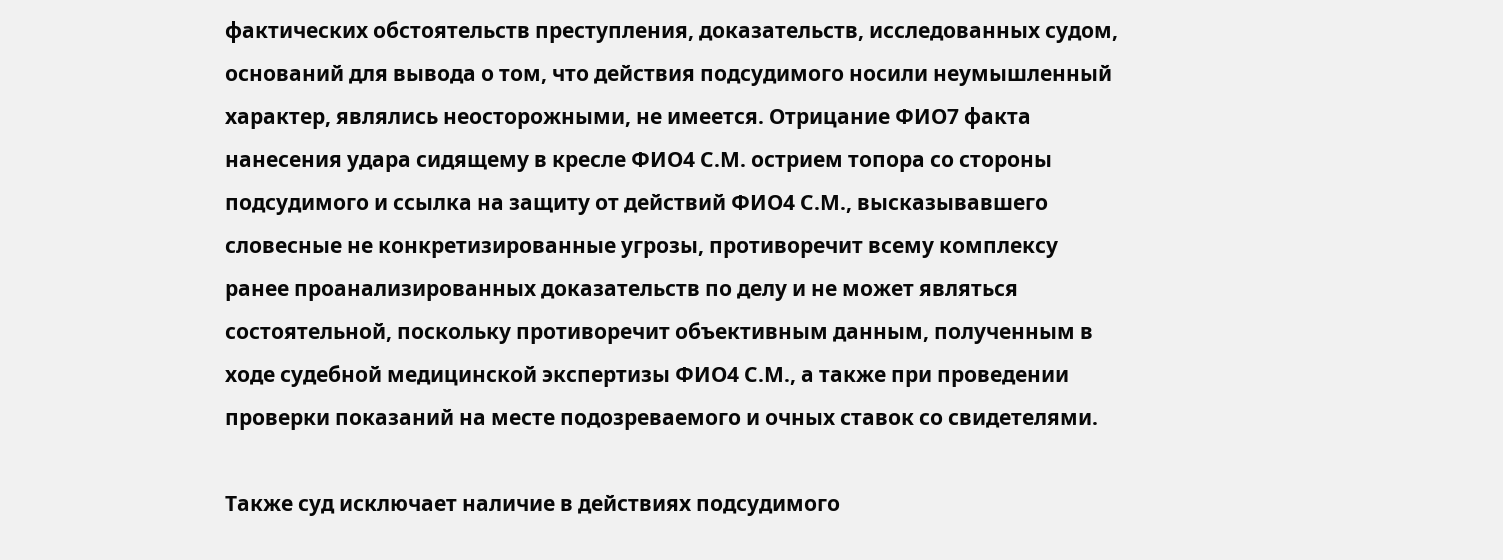фактических обстоятельств преступления, доказательств, исследованных судом, оснований для вывода о том, что действия подсудимого носили неумышленный характер, являлись неосторожными, не имеется. Отрицание ФИО7 факта нанесения удара сидящему в кресле ФИО4 С.М. острием топора со стороны подсудимого и ссылка на защиту от действий ФИО4 С.М., высказывавшего словесные не конкретизированные угрозы, противоречит всему комплексу ранее проанализированных доказательств по делу и не может являться состоятельной, поскольку противоречит объективным данным, полученным в ходе судебной медицинской экспертизы ФИО4 С.М., а также при проведении проверки показаний на месте подозреваемого и очных ставок со свидетелями.

Также суд исключает наличие в действиях подсудимого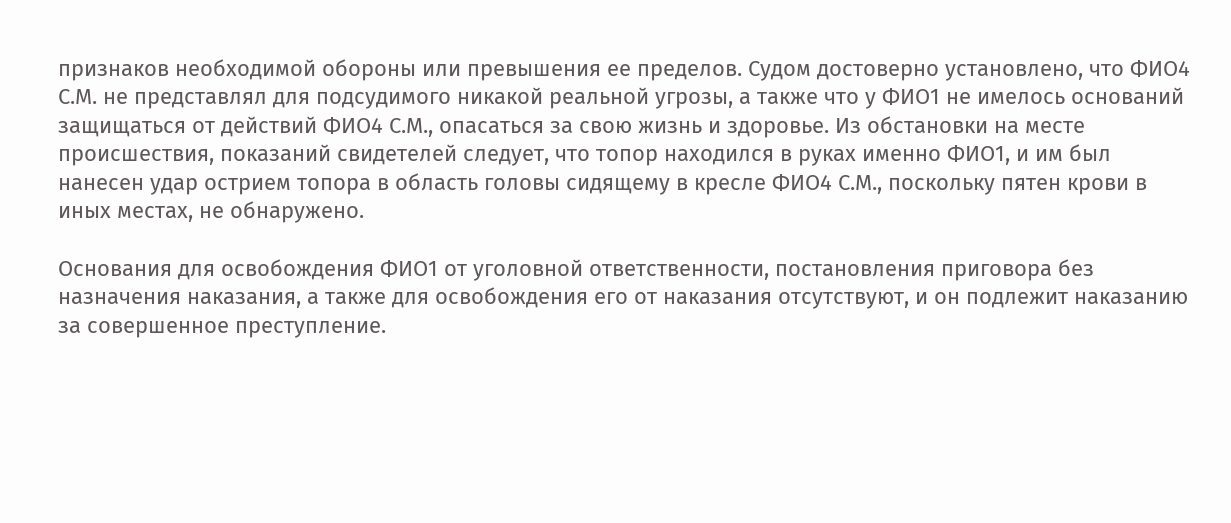признаков необходимой обороны или превышения ее пределов. Судом достоверно установлено, что ФИО4 С.М. не представлял для подсудимого никакой реальной угрозы, а также что у ФИО1 не имелось оснований защищаться от действий ФИО4 С.М., опасаться за свою жизнь и здоровье. Из обстановки на месте происшествия, показаний свидетелей следует, что топор находился в руках именно ФИО1, и им был нанесен удар острием топора в область головы сидящему в кресле ФИО4 С.М., поскольку пятен крови в иных местах, не обнаружено.

Основания для освобождения ФИО1 от уголовной ответственности, постановления приговора без назначения наказания, а также для освобождения его от наказания отсутствуют, и он подлежит наказанию за совершенное преступление.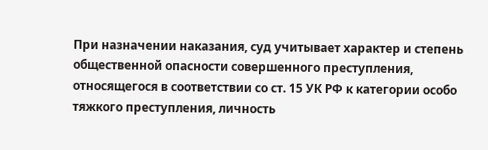При назначении наказания, суд учитывает характер и степень общественной опасности совершенного преступления, относящегося в соответствии со ст. 15 УК РФ к категории особо тяжкого преступления, личность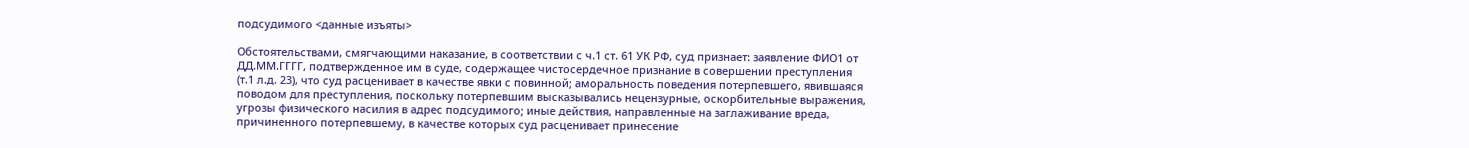подсудимого <данные изъяты>

Обстоятельствами, смягчающими наказание, в соответствии с ч.1 ст. 61 УК РФ, суд признает: заявление ФИО1 от ДД.ММ.ГГГГ, подтвержденное им в суде, содержащее чистосердечное признание в совершении преступления (т.1 л.д. 23), что суд расценивает в качестве явки с повинной; аморальность поведения потерпевшего, явившаяся поводом для преступления, поскольку потерпевшим высказывались нецензурные, оскорбительные выражения, угрозы физического насилия в адрес подсудимого; иные действия, направленные на заглаживание вреда, причиненного потерпевшему, в качестве которых суд расценивает принесение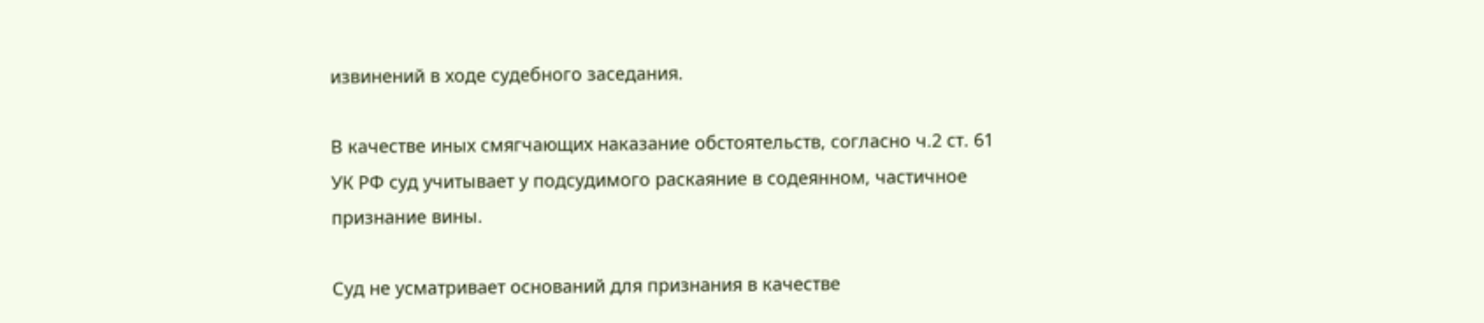извинений в ходе судебного заседания.

В качестве иных смягчающих наказание обстоятельств, согласно ч.2 ст. 61 УК РФ суд учитывает у подсудимого раскаяние в содеянном, частичное признание вины.

Суд не усматривает оснований для признания в качестве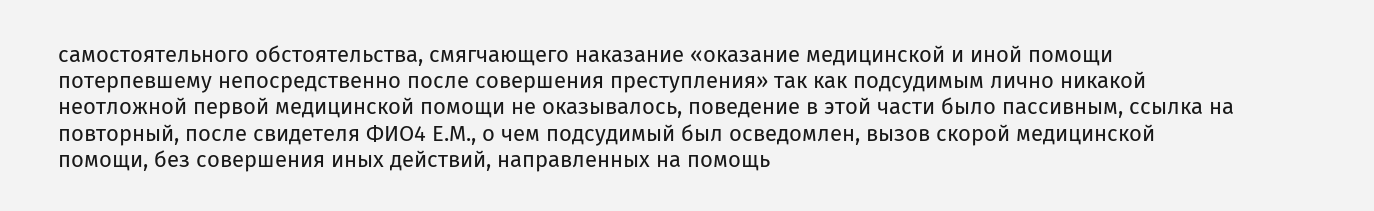самостоятельного обстоятельства, смягчающего наказание «оказание медицинской и иной помощи потерпевшему непосредственно после совершения преступления» так как подсудимым лично никакой неотложной первой медицинской помощи не оказывалось, поведение в этой части было пассивным, ссылка на повторный, после свидетеля ФИО4 Е.М., о чем подсудимый был осведомлен, вызов скорой медицинской помощи, без совершения иных действий, направленных на помощь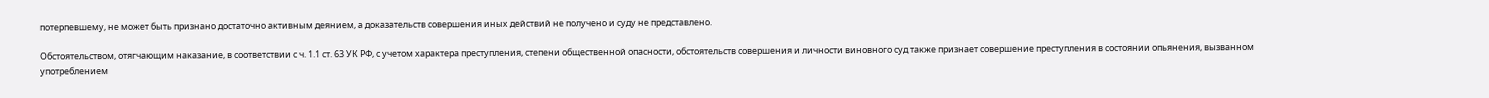потерпевшему, не может быть признано достаточно активным деянием, а доказательств совершения иных действий не получено и суду не представлено.

Обстоятельством, отягчающим наказание, в соответствии с ч. 1.1 ст. 63 УК РФ, с учетом характера преступления, степени общественной опасности, обстоятельств совершения и личности виновного суд также признает совершение преступления в состоянии опьянения, вызванном употреблением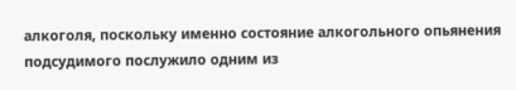алкоголя, поскольку именно состояние алкогольного опьянения подсудимого послужило одним из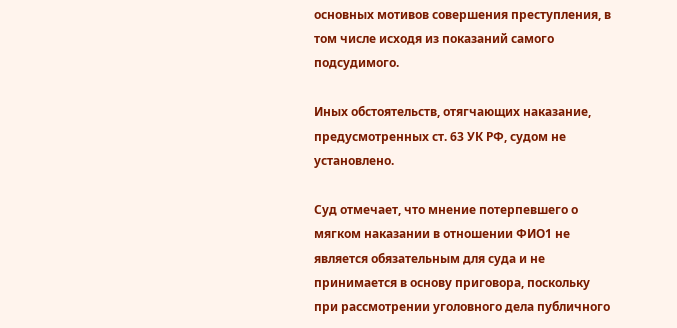основных мотивов совершения преступления, в том числе исходя из показаний самого подсудимого.

Иных обстоятельств, отягчающих наказание, предусмотренных ст. 63 УК РФ, судом не установлено.

Суд отмечает, что мнение потерпевшего о мягком наказании в отношении ФИО1 не является обязательным для суда и не принимается в основу приговора, поскольку при рассмотрении уголовного дела публичного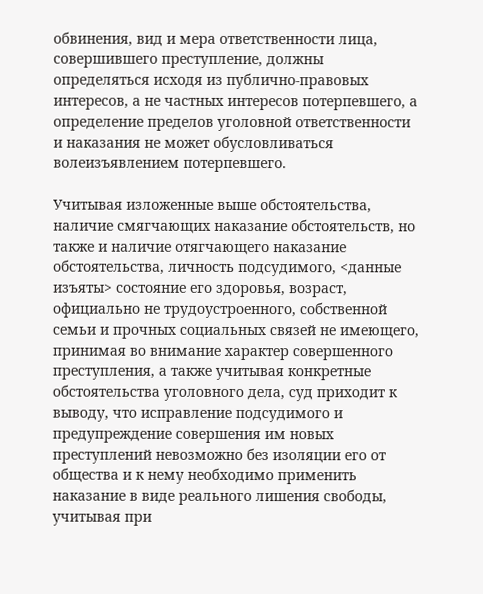обвинения, вид и мера ответственности лица, совершившего преступление, должны определяться исходя из публично-правовых интересов, а не частных интересов потерпевшего, а определение пределов уголовной ответственности и наказания не может обусловливаться волеизъявлением потерпевшего.

Учитывая изложенные выше обстоятельства, наличие смягчающих наказание обстоятельств, но также и наличие отягчающего наказание обстоятельства, личность подсудимого, <данные изъяты> состояние его здоровья, возраст, официально не трудоустроенного, собственной семьи и прочных социальных связей не имеющего, принимая во внимание характер совершенного преступления, а также учитывая конкретные обстоятельства уголовного дела, суд приходит к выводу, что исправление подсудимого и предупреждение совершения им новых преступлений невозможно без изоляции его от общества и к нему необходимо применить наказание в виде реального лишения свободы, учитывая при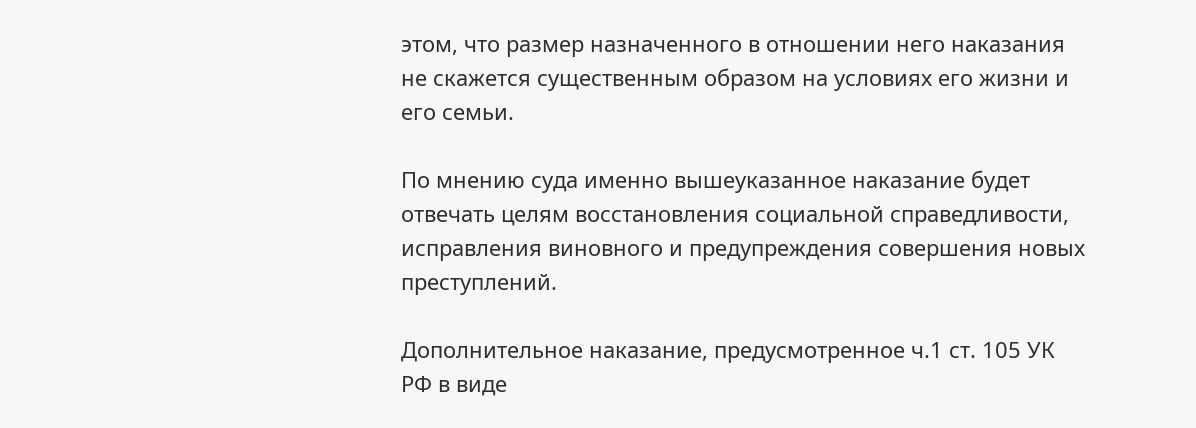этом, что размер назначенного в отношении него наказания не скажется существенным образом на условиях его жизни и его семьи.

По мнению суда именно вышеуказанное наказание будет отвечать целям восстановления социальной справедливости, исправления виновного и предупреждения совершения новых преступлений.

Дополнительное наказание, предусмотренное ч.1 ст. 105 УК РФ в виде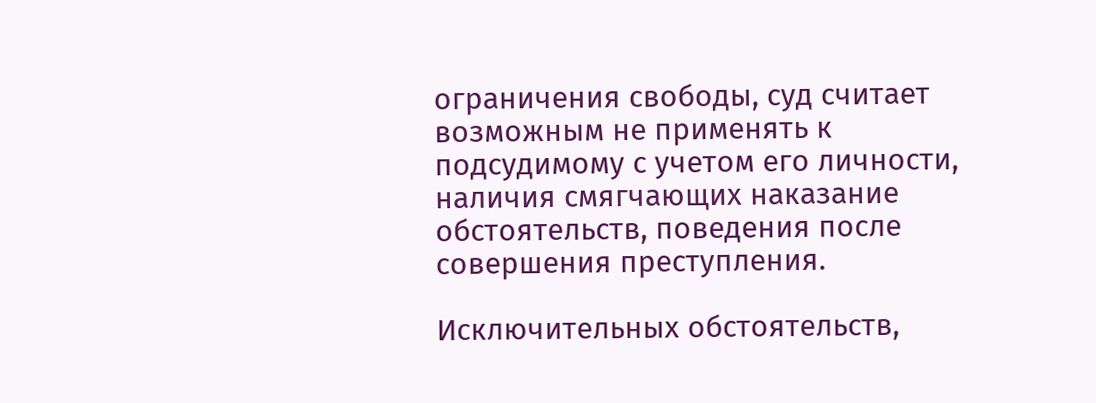ограничения свободы, суд считает возможным не применять к подсудимому с учетом его личности, наличия смягчающих наказание обстоятельств, поведения после совершения преступления.

Исключительных обстоятельств,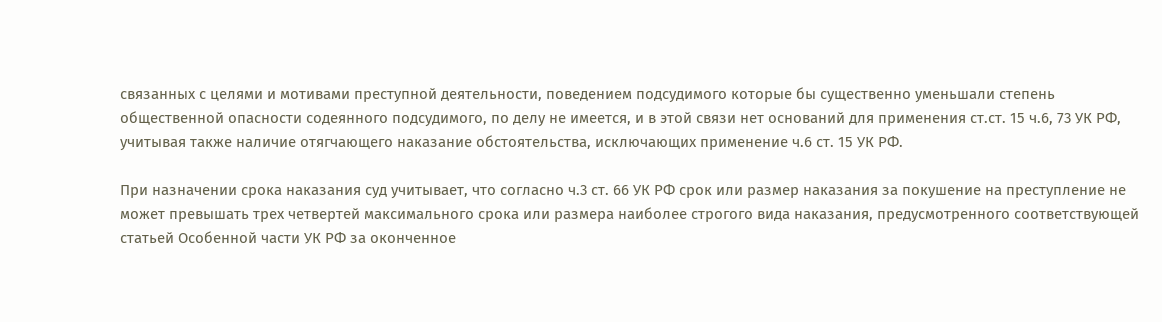связанных с целями и мотивами преступной деятельности, поведением подсудимого которые бы существенно уменьшали степень общественной опасности содеянного подсудимого, по делу не имеется, и в этой связи нет оснований для применения ст.ст. 15 ч.6, 73 УК РФ, учитывая также наличие отягчающего наказание обстоятельства, исключающих применение ч.6 ст. 15 УК РФ.

При назначении срока наказания суд учитывает, что согласно ч.3 ст. 66 УК РФ срок или размер наказания за покушение на преступление не может превышать трех четвертей максимального срока или размера наиболее строгого вида наказания, предусмотренного соответствующей статьей Особенной части УК РФ за оконченное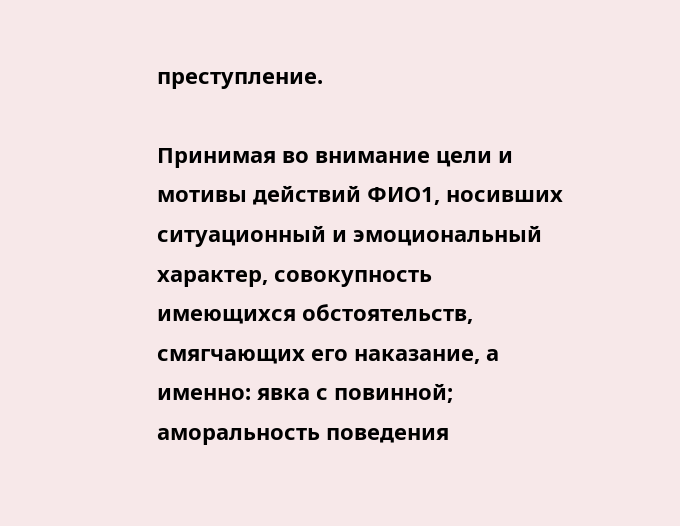преступление.

Принимая во внимание цели и мотивы действий ФИО1, носивших ситуационный и эмоциональный характер, совокупность имеющихся обстоятельств, смягчающих его наказание, а именно: явка с повинной; аморальность поведения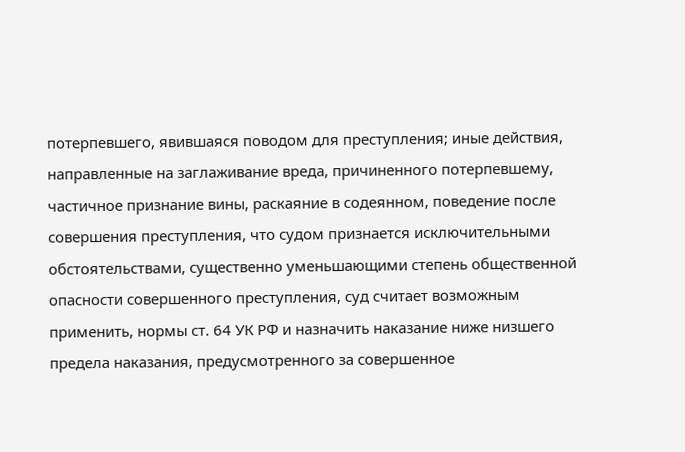потерпевшего, явившаяся поводом для преступления; иные действия, направленные на заглаживание вреда, причиненного потерпевшему, частичное признание вины, раскаяние в содеянном, поведение после совершения преступления, что судом признается исключительными обстоятельствами, существенно уменьшающими степень общественной опасности совершенного преступления, суд считает возможным применить, нормы ст. 64 УК РФ и назначить наказание ниже низшего предела наказания, предусмотренного за совершенное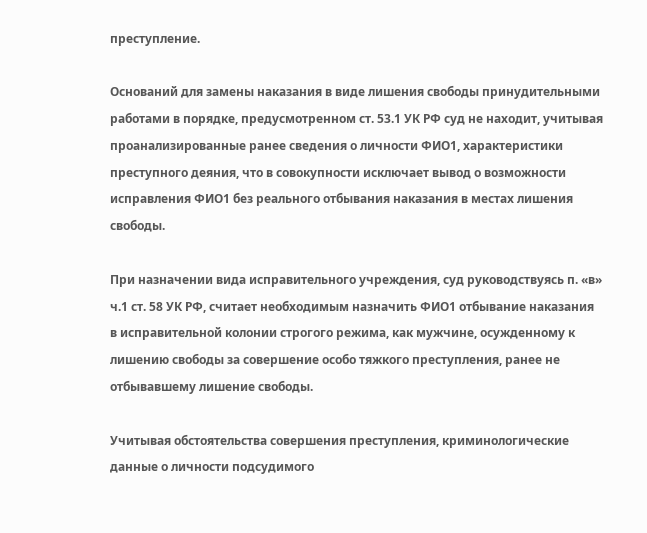преступление.

Оснований для замены наказания в виде лишения свободы принудительными работами в порядке, предусмотренном ст. 53.1 УК РФ суд не находит, учитывая проанализированные ранее сведения о личности ФИО1, характеристики преступного деяния, что в совокупности исключает вывод о возможности исправления ФИО1 без реального отбывания наказания в местах лишения свободы.

При назначении вида исправительного учреждения, суд руководствуясь п. «в» ч.1 ст. 58 УК РФ, считает необходимым назначить ФИО1 отбывание наказания в исправительной колонии строгого режима, как мужчине, осужденному к лишению свободы за совершение особо тяжкого преступления, ранее не отбывавшему лишение свободы.

Учитывая обстоятельства совершения преступления, криминологические данные о личности подсудимого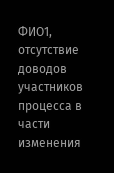ФИО1, отсутствие доводов участников процесса в части изменения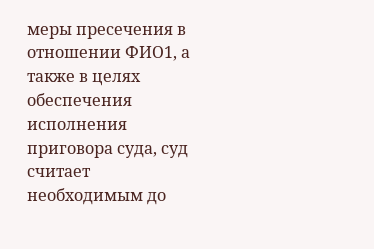меры пресечения в отношении ФИО1, а также в целях обеспечения исполнения приговора суда, суд считает необходимым до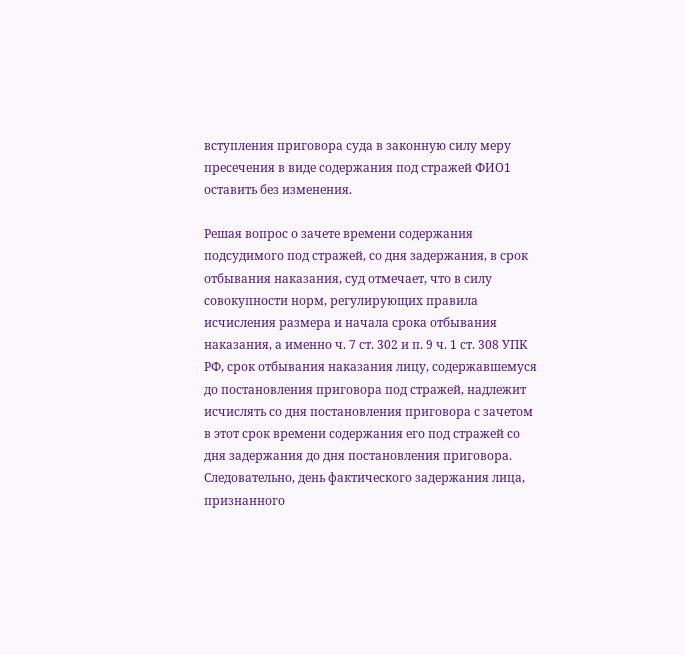вступления приговора суда в законную силу меру пресечения в виде содержания под стражей ФИО1 оставить без изменения.

Решая вопрос о зачете времени содержания подсудимого под стражей, со дня задержания, в срок отбывания наказания, суд отмечает, что в силу совокупности норм, регулирующих правила исчисления размера и начала срока отбывания наказания, а именно ч. 7 ст. 302 и п. 9 ч. 1 ст. 308 УПК РФ, срок отбывания наказания лицу, содержавшемуся до постановления приговора под стражей, надлежит исчислять со дня постановления приговора с зачетом в этот срок времени содержания его под стражей со дня задержания до дня постановления приговора. Следовательно, день фактического задержания лица, признанного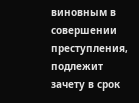виновным в совершении преступления, подлежит зачету в срок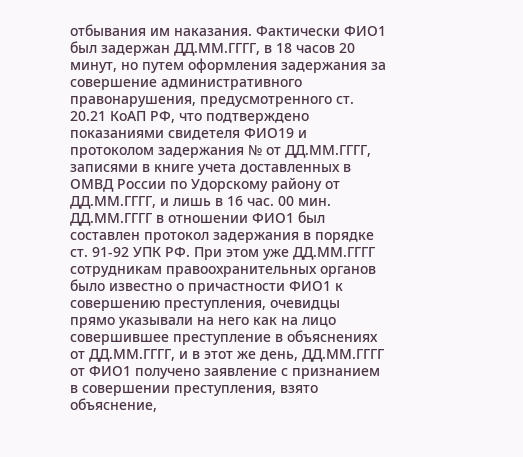отбывания им наказания. Фактически ФИО1 был задержан ДД.ММ.ГГГГ, в 18 часов 20 минут, но путем оформления задержания за совершение административного правонарушения, предусмотренного ст. 20.21 КоАП РФ, что подтверждено показаниями свидетеля ФИО19 и протоколом задержания № от ДД.ММ.ГГГГ, записями в книге учета доставленных в ОМВД России по Удорскому району от ДД.ММ.ГГГГ, и лишь в 16 час. 00 мин. ДД.ММ.ГГГГ в отношении ФИО1 был составлен протокол задержания в порядке ст. 91-92 УПК РФ. При этом уже ДД.ММ.ГГГГ сотрудникам правоохранительных органов было известно о причастности ФИО1 к совершению преступления, очевидцы прямо указывали на него как на лицо совершившее преступление в объяснениях от ДД.ММ.ГГГГ, и в этот же день, ДД.ММ.ГГГГ от ФИО1 получено заявление с признанием в совершении преступления, взято объяснение,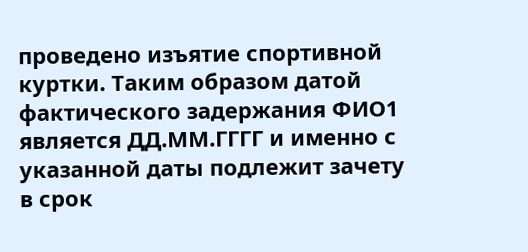проведено изъятие спортивной куртки. Таким образом датой фактического задержания ФИО1 является ДД.ММ.ГГГГ и именно с указанной даты подлежит зачету в срок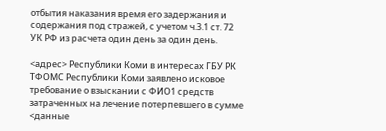отбытия наказания время его задержания и содержания под стражей, с учетом ч.3.1 ст. 72 УК РФ из расчета один день за один день.

<адрес> Республики Коми в интересах ГБУ РК ТФОМС Республики Коми заявлено исковое требование о взыскании с ФИО1 средств затраченных на лечение потерпевшего в сумме <данные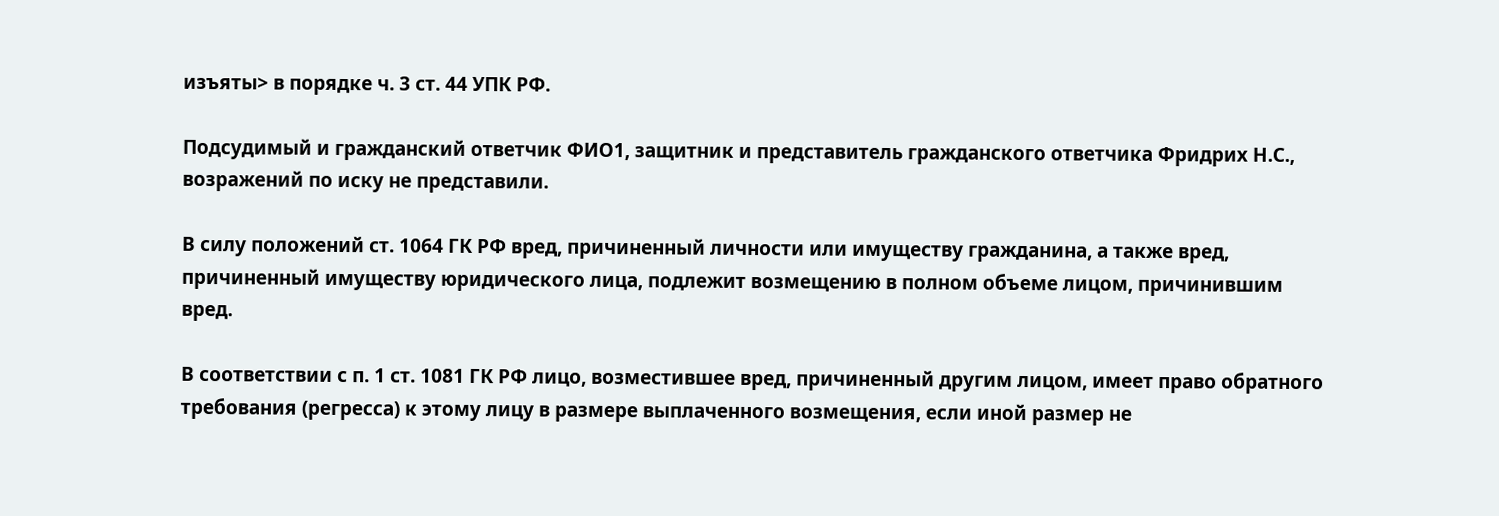изъяты> в порядке ч. 3 ст. 44 УПК РФ.

Подсудимый и гражданский ответчик ФИО1, защитник и представитель гражданского ответчика Фридрих Н.С., возражений по иску не представили.

В силу положений ст. 1064 ГК РФ вред, причиненный личности или имуществу гражданина, а также вред, причиненный имуществу юридического лица, подлежит возмещению в полном объеме лицом, причинившим вред.

В соответствии с п. 1 ст. 1081 ГК РФ лицо, возместившее вред, причиненный другим лицом, имеет право обратного требования (регресса) к этому лицу в размере выплаченного возмещения, если иной размер не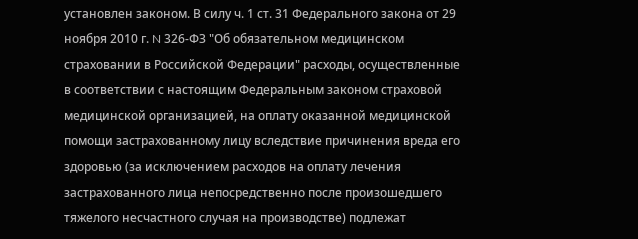установлен законом. В силу ч. 1 ст. 31 Федерального закона от 29 ноября 2010 г. N 326-ФЗ "Об обязательном медицинском страховании в Российской Федерации" расходы, осуществленные в соответствии с настоящим Федеральным законом страховой медицинской организацией, на оплату оказанной медицинской помощи застрахованному лицу вследствие причинения вреда его здоровью (за исключением расходов на оплату лечения застрахованного лица непосредственно после произошедшего тяжелого несчастного случая на производстве) подлежат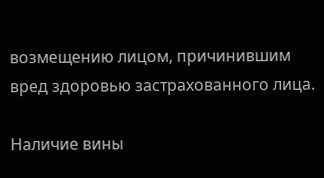возмещению лицом, причинившим вред здоровью застрахованного лица.

Наличие вины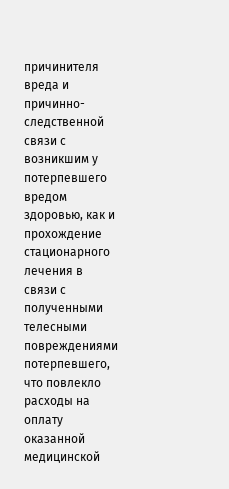причинителя вреда и причинно-следственной связи с возникшим у потерпевшего вредом здоровью, как и прохождение стационарного лечения в связи с полученными телесными повреждениями потерпевшего, что повлекло расходы на оплату оказанной медицинской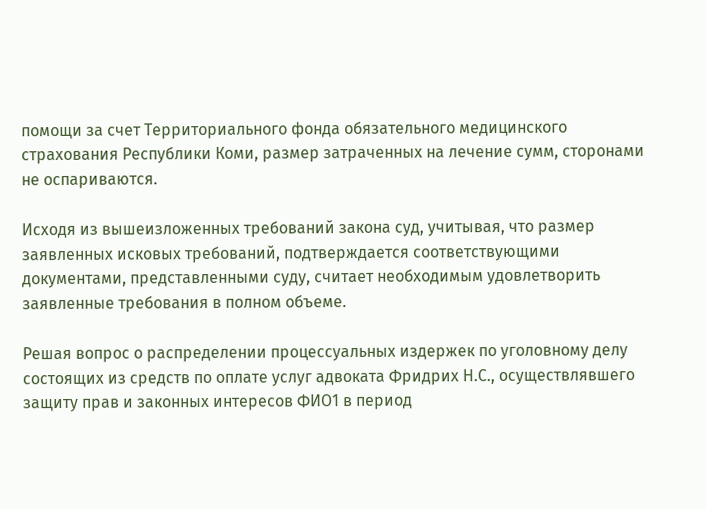помощи за счет Территориального фонда обязательного медицинского страхования Республики Коми, размер затраченных на лечение сумм, сторонами не оспариваются.

Исходя из вышеизложенных требований закона суд, учитывая, что размер заявленных исковых требований, подтверждается соответствующими документами, представленными суду, считает необходимым удовлетворить заявленные требования в полном объеме.

Решая вопрос о распределении процессуальных издержек по уголовному делу состоящих из средств по оплате услуг адвоката Фридрих Н.С., осуществлявшего защиту прав и законных интересов ФИО1 в период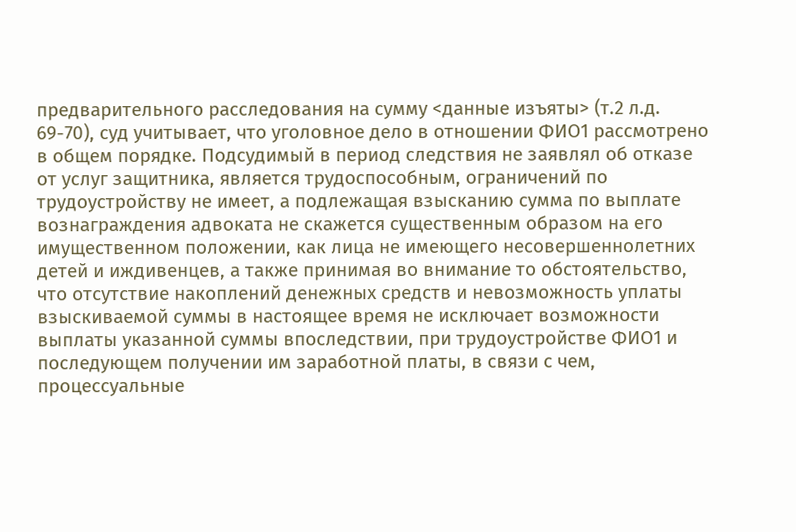предварительного расследования на сумму <данные изъяты> (т.2 л.д. 69-70), суд учитывает, что уголовное дело в отношении ФИО1 рассмотрено в общем порядке. Подсудимый в период следствия не заявлял об отказе от услуг защитника, является трудоспособным, ограничений по трудоустройству не имеет, а подлежащая взысканию сумма по выплате вознаграждения адвоката не скажется существенным образом на его имущественном положении, как лица не имеющего несовершеннолетних детей и иждивенцев, а также принимая во внимание то обстоятельство, что отсутствие накоплений денежных средств и невозможность уплаты взыскиваемой суммы в настоящее время не исключает возможности выплаты указанной суммы впоследствии, при трудоустройстве ФИО1 и последующем получении им заработной платы, в связи с чем, процессуальные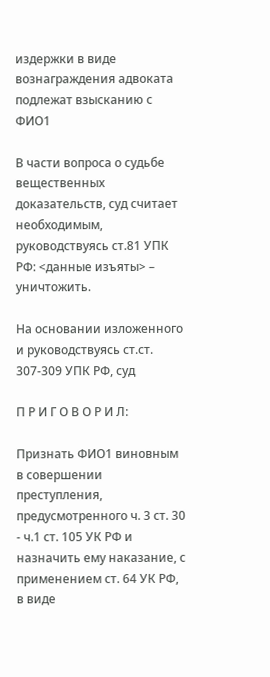издержки в виде вознаграждения адвоката подлежат взысканию с ФИО1

В части вопроса о судьбе вещественных доказательств, суд считает необходимым, руководствуясь ст.81 УПК РФ: <данные изъяты> – уничтожить.

На основании изложенного и руководствуясь ст.ст. 307-309 УПК РФ, суд

П Р И Г О В О Р И Л:

Признать ФИО1 виновным в совершении преступления, предусмотренного ч. 3 ст. 30 - ч.1 ст. 105 УК РФ и назначить ему наказание, с применением ст. 64 УК РФ, в виде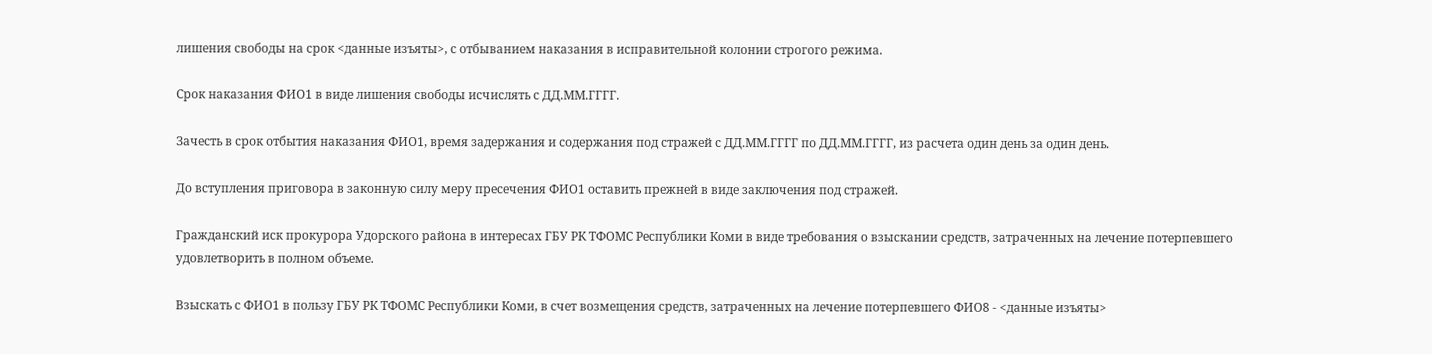лишения свободы на срок <данные изъяты>, с отбыванием наказания в исправительной колонии строгого режима.

Срок наказания ФИО1 в виде лишения свободы исчислять с ДД.ММ.ГГГГ.

Зачесть в срок отбытия наказания ФИО1, время задержания и содержания под стражей с ДД.ММ.ГГГГ по ДД.ММ.ГГГГ, из расчета один день за один день.

До вступления приговора в законную силу меру пресечения ФИО1 оставить прежней в виде заключения под стражей.

Гражданский иск прокурора Удорского района в интересах ГБУ РК ТФОМС Республики Коми в виде требования о взыскании средств, затраченных на лечение потерпевшего удовлетворить в полном объеме.

Взыскать с ФИО1 в пользу ГБУ РК ТФОМС Республики Коми, в счет возмещения средств, затраченных на лечение потерпевшего ФИО8 - <данные изъяты>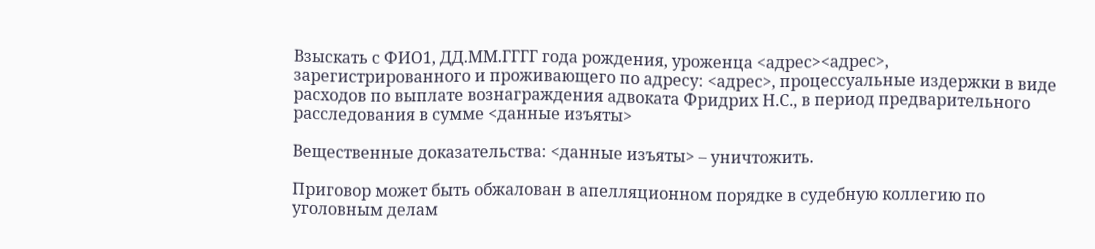Взыскать с ФИО1, ДД.ММ.ГГГГ года рождения, уроженца <адрес><адрес>, зарегистрированного и проживающего по адресу: <адрес>, процессуальные издержки в виде расходов по выплате вознаграждения адвоката Фридрих Н.С., в период предварительного расследования в сумме <данные изъяты>

Вещественные доказательства: <данные изъяты> – уничтожить.

Приговор может быть обжалован в апелляционном порядке в судебную коллегию по уголовным делам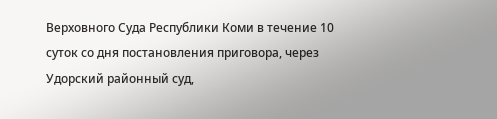Верховного Суда Республики Коми в течение 10 суток со дня постановления приговора, через Удорский районный суд,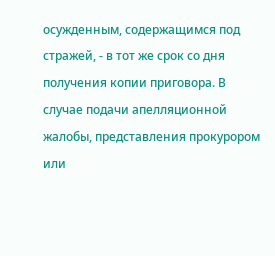осужденным, содержащимся под стражей, - в тот же срок со дня получения копии приговора. В случае подачи апелляционной жалобы, представления прокурором или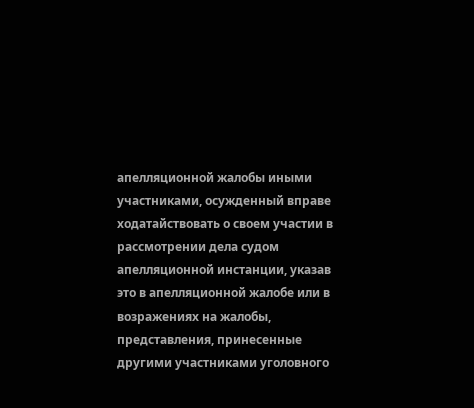апелляционной жалобы иными участниками, осужденный вправе ходатайствовать о своем участии в рассмотрении дела судом апелляционной инстанции, указав это в апелляционной жалобе или в возражениях на жалобы, представления, принесенные другими участниками уголовного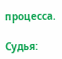процесса.

Судья: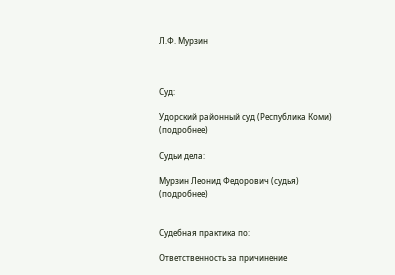Л.Ф. Мурзин



Суд:

Удорский районный суд (Республика Коми) (подробнее)

Судьи дела:

Мурзин Леонид Федорович (судья) (подробнее)


Судебная практика по:

Ответственность за причинение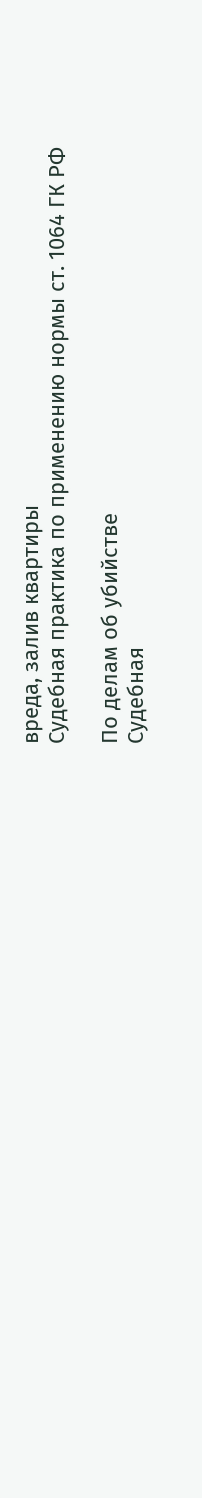вреда, залив квартиры
Судебная практика по применению нормы ст. 1064 ГК РФ

По делам об убийстве
Судебная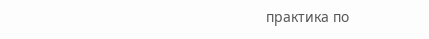практика по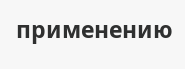применению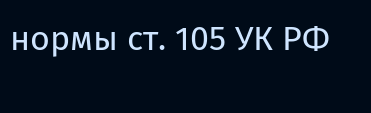нормы ст. 105 УК РФ